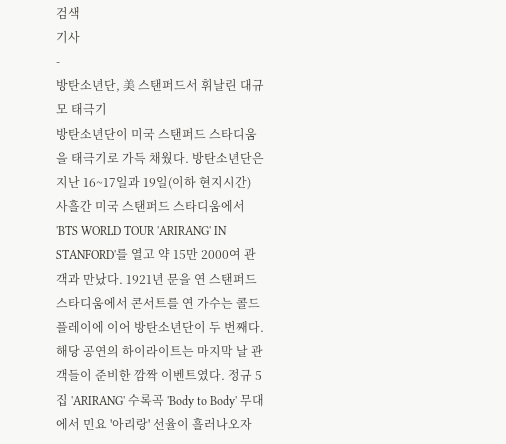검색
기사
-
방탄소년단, 美 스탠퍼드서 휘날린 대규모 태극기
방탄소년단이 미국 스탠퍼드 스타디움을 태극기로 가득 채웠다. 방탄소년단은 지난 16~17일과 19일(이하 현지시간) 사흘간 미국 스탠퍼드 스타디움에서 'BTS WORLD TOUR 'ARIRANG' IN STANFORD'를 열고 약 15만 2000여 관객과 만났다. 1921년 문을 연 스탠퍼드 스타디움에서 콘서트를 연 가수는 콜드플레이에 이어 방탄소년단이 두 번째다. 해당 공연의 하이라이트는 마지막 날 관객들이 준비한 깜짝 이벤트였다. 정규 5집 'ARIRANG' 수록곡 'Body to Body' 무대에서 민요 '아리랑' 선율이 흘러나오자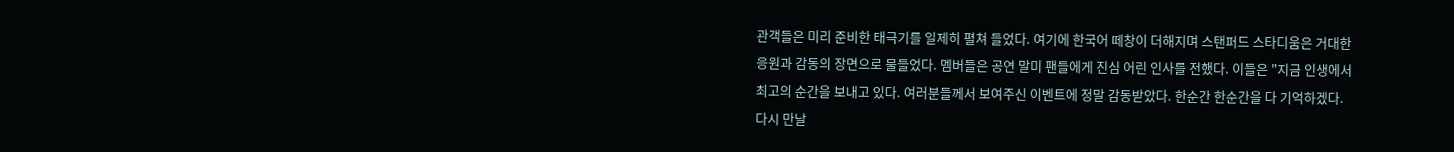관객들은 미리 준비한 태극기를 일제히 펼쳐 들었다. 여기에 한국어 떼창이 더해지며 스탠퍼드 스타디움은 거대한 응원과 감동의 장면으로 물들었다. 멤버들은 공연 말미 팬들에게 진심 어린 인사를 전했다. 이들은 "지금 인생에서 최고의 순간을 보내고 있다. 여러분들께서 보여주신 이벤트에 정말 감동받았다. 한순간 한순간을 다 기억하겠다. 다시 만날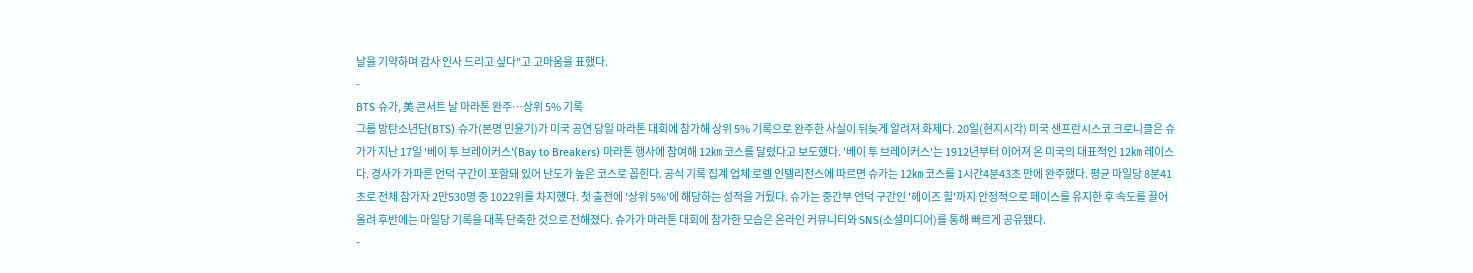날을 기약하며 감사 인사 드리고 싶다"고 고마움을 표했다.
-
BTS 슈가, 美 콘서트 날 마라톤 완주…상위 5% 기록
그룹 방탄소년단(BTS) 슈가(본명 민윤기)가 미국 공연 당일 마라톤 대회에 참가해 상위 5% 기록으로 완주한 사실이 뒤늦게 알려져 화제다. 20일(현지시각) 미국 샌프란시스코 크로니클은 슈가가 지난 17일 '베이 투 브레이커스'(Bay to Breakers) 마라톤 행사에 참여해 12㎞ 코스를 달렸다고 보도했다. '베이 투 브레이커스'는 1912년부터 이어져 온 미국의 대표적인 12㎞ 레이스다. 경사가 가파른 언덕 구간이 포함돼 있어 난도가 높은 코스로 꼽힌다. 공식 기록 집계 업체 로렐 인텔리전스에 따르면 슈가는 12㎞ 코스를 1시간4분43초 만에 완주했다. 평균 마일당 8분41초로 전체 참가자 2만530명 중 1022위를 차지했다. 첫 출전에 '상위 5%'에 해당하는 성적을 거뒀다. 슈가는 중간부 언덕 구간인 '헤이즈 힐'까지 안정적으로 페이스를 유지한 후 속도를 끌어올려 후반에는 마일당 기록을 대폭 단축한 것으로 전해졌다. 슈가가 마라톤 대회에 참가한 모습은 온라인 커뮤니티와 SNS(소셜미디어)를 통해 빠르게 공유됐다.
-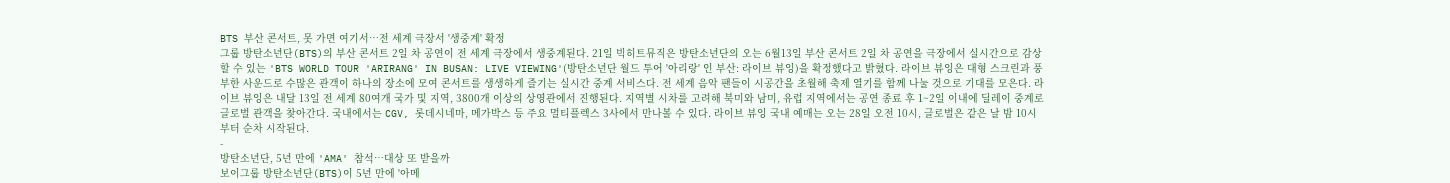BTS 부산 콘서트, 못 가면 여기서…전 세계 극장서 '생중계' 확정
그룹 방탄소년단(BTS)의 부산 콘서트 2일 차 공연이 전 세계 극장에서 생중계된다. 21일 빅히트뮤직은 방탄소년단의 오는 6월13일 부산 콘서트 2일 차 공연을 극장에서 실시간으로 감상할 수 있는 'BTS WORLD TOUR 'ARIRANG' IN BUSAN: LIVE VIEWING'(방탄소년단 월드 투어 '아리랑' 인 부산: 라이브 뷰잉)을 확정했다고 밝혔다. 라이브 뷰잉은 대형 스크린과 풍부한 사운드로 수많은 관객이 하나의 장소에 모여 콘서트를 생생하게 즐기는 실시간 중계 서비스다. 전 세계 음악 팬들이 시공간을 초월해 축제 열기를 함께 나눌 것으로 기대를 모은다. 라이브 뷰잉은 내달 13일 전 세계 80여개 국가 및 지역, 3800개 이상의 상영관에서 진행된다. 지역별 시차를 고려해 북미와 남미, 유럽 지역에서는 공연 종료 후 1~2일 이내에 딜레이 중계로 글로벌 관객을 찾아간다. 국내에서는 CGV, 롯데시네마, 메가박스 등 주요 멀티플렉스 3사에서 만나볼 수 있다. 라이브 뷰잉 국내 예매는 오는 28일 오전 10시, 글로벌은 같은 날 밤 10시부터 순차 시작된다.
-
방탄소년단, 5년 만에 'AMA' 참석…대상 또 받을까
보이그룹 방탄소년단(BTS)이 5년 만에 '아메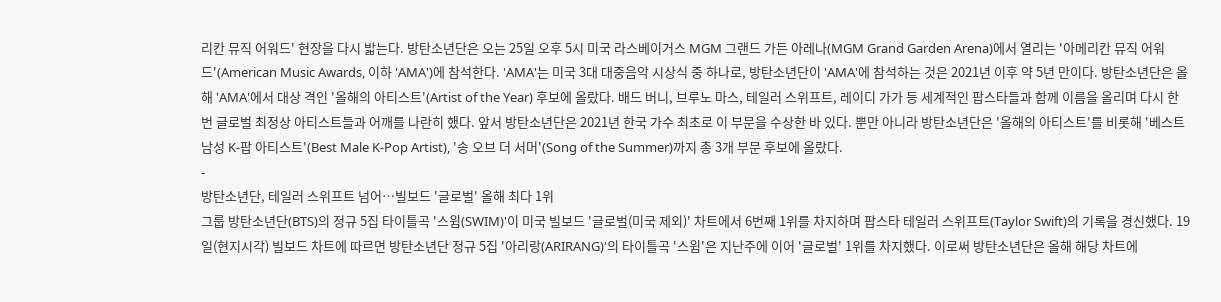리칸 뮤직 어워드' 현장을 다시 밟는다. 방탄소년단은 오는 25일 오후 5시 미국 라스베이거스 MGM 그랜드 가든 아레나(MGM Grand Garden Arena)에서 열리는 '아메리칸 뮤직 어워드'(American Music Awards, 이하 'AMA')에 참석한다. 'AMA'는 미국 3대 대중음악 시상식 중 하나로, 방탄소년단이 'AMA'에 참석하는 것은 2021년 이후 약 5년 만이다. 방탄소년단은 올해 'AMA'에서 대상 격인 '올해의 아티스트'(Artist of the Year) 후보에 올랐다. 배드 버니, 브루노 마스, 테일러 스위프트, 레이디 가가 등 세계적인 팝스타들과 함께 이름을 올리며 다시 한 번 글로벌 최정상 아티스트들과 어깨를 나란히 했다. 앞서 방탄소년단은 2021년 한국 가수 최초로 이 부문을 수상한 바 있다. 뿐만 아니라 방탄소년단은 '올해의 아티스트'를 비롯해 '베스트 남성 K-팝 아티스트'(Best Male K-Pop Artist), '송 오브 더 서머'(Song of the Summer)까지 총 3개 부문 후보에 올랐다.
-
방탄소년단, 테일러 스위프트 넘어…빌보드 '글로벌' 올해 최다 1위
그룹 방탄소년단(BTS)의 정규 5집 타이틀곡 '스윔(SWIM)'이 미국 빌보드 '글로벌(미국 제외)' 차트에서 6번째 1위를 차지하며 팝스타 테일러 스위프트(Taylor Swift)의 기록을 경신했다. 19일(현지시각) 빌보드 차트에 따르면 방탄소년단 정규 5집 '아리랑(ARIRANG)'의 타이틀곡 '스윔'은 지난주에 이어 '글로벌' 1위를 차지했다. 이로써 방탄소년단은 올해 해당 차트에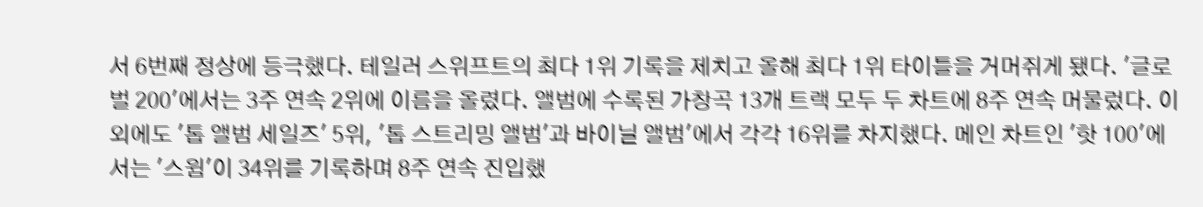서 6번째 정상에 등극했다. 테일러 스위프트의 최다 1위 기록을 제치고 올해 최다 1위 타이틀을 거머쥐게 됐다. '글로벌 200'에서는 3주 연속 2위에 이름을 올렸다. 앨범에 수록된 가창곡 13개 트랙 모두 두 차트에 8주 연속 머물렀다. 이외에도 '톱 앨범 세일즈' 5위, '톱 스트리밍 앨범'과 바이닐 앨범'에서 각각 16위를 차지했다. 메인 차트인 '핫 100'에서는 '스윔'이 34위를 기록하며 8주 연속 진입했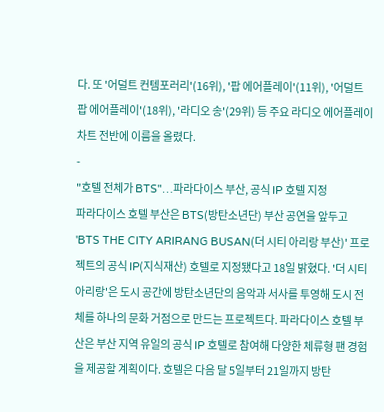다. 또 '어덜트 컨템포러리'(16위), '팝 에어플레이'(11위), '어덜트 팝 에어플레이'(18위), '라디오 송'(29위) 등 주요 라디오 에어플레이 차트 전반에 이름을 올렸다.
-
"호텔 전체가 BTS"…파라다이스 부산, 공식 IP 호텔 지정
파라다이스 호텔 부산은 BTS(방탄소년단) 부산 공연을 앞두고 'BTS THE CITY ARIRANG BUSAN(더 시티 아리랑 부산)' 프로젝트의 공식 IP(지식재산) 호텔로 지정됐다고 18일 밝혔다. '더 시티 아리랑'은 도시 공간에 방탄소년단의 음악과 서사를 투영해 도시 전체를 하나의 문화 거점으로 만드는 프로젝트다. 파라다이스 호텔 부산은 부산 지역 유일의 공식 IP 호텔로 참여해 다양한 체류형 팬 경험을 제공할 계획이다. 호텔은 다음 달 5일부터 21일까지 방탄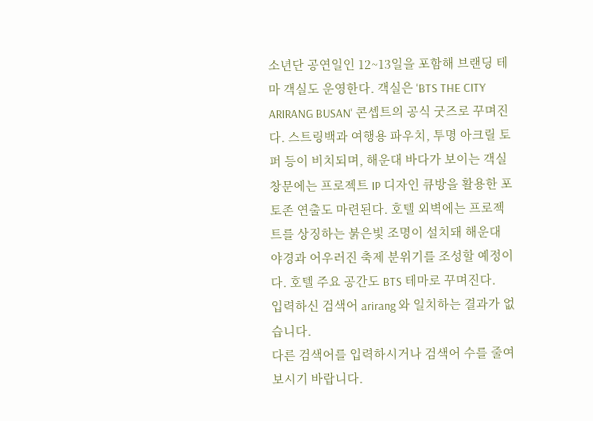소년단 공연일인 12~13일을 포함해 브랜딩 테마 객실도 운영한다. 객실은 'BTS THE CITY ARIRANG BUSAN' 콘셉트의 공식 굿즈로 꾸며진다. 스트링백과 여행용 파우치, 투명 아크릴 토퍼 등이 비치되며, 해운대 바다가 보이는 객실 창문에는 프로젝트 IP 디자인 큐방을 활용한 포토존 연출도 마련된다. 호텔 외벽에는 프로젝트를 상징하는 붉은빛 조명이 설치돼 해운대 야경과 어우러진 축제 분위기를 조성할 예정이다. 호텔 주요 공간도 BTS 테마로 꾸며진다.
입력하신 검색어 arirang 와 일치하는 결과가 없습니다.
다른 검색어를 입력하시거나 검색어 수를 줄여 보시기 바랍니다.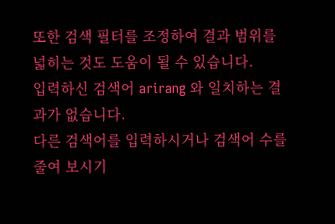또한 검색 필터를 조정하여 결과 범위를 넓히는 것도 도움이 될 수 있습니다.
입력하신 검색어 arirang 와 일치하는 결과가 없습니다.
다른 검색어를 입력하시거나 검색어 수를 줄여 보시기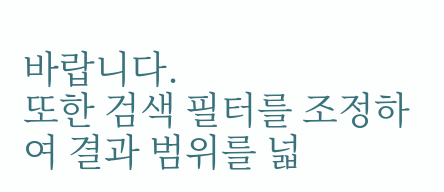바랍니다.
또한 검색 필터를 조정하여 결과 범위를 넓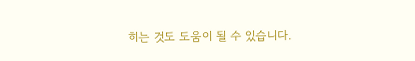히는 것도 도움이 될 수 있습니다.